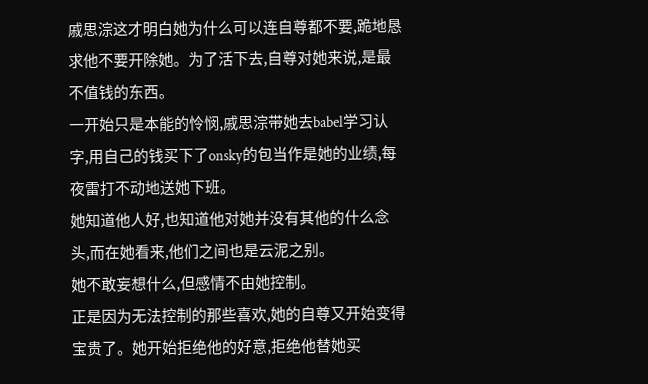戚思淙这才明白她为什么可以连自尊都不要,跪地恳求他不要开除她。为了活下去,自尊对她来说,是最不值钱的东西。
一开始只是本能的怜悯,戚思淙带她去babel学习认字,用自己的钱买下了onsky的包当作是她的业绩,每夜雷打不动地送她下班。
她知道他人好,也知道他对她并没有其他的什么念头,而在她看来,他们之间也是云泥之别。
她不敢妄想什么,但感情不由她控制。
正是因为无法控制的那些喜欢,她的自尊又开始变得宝贵了。她开始拒绝他的好意,拒绝他替她买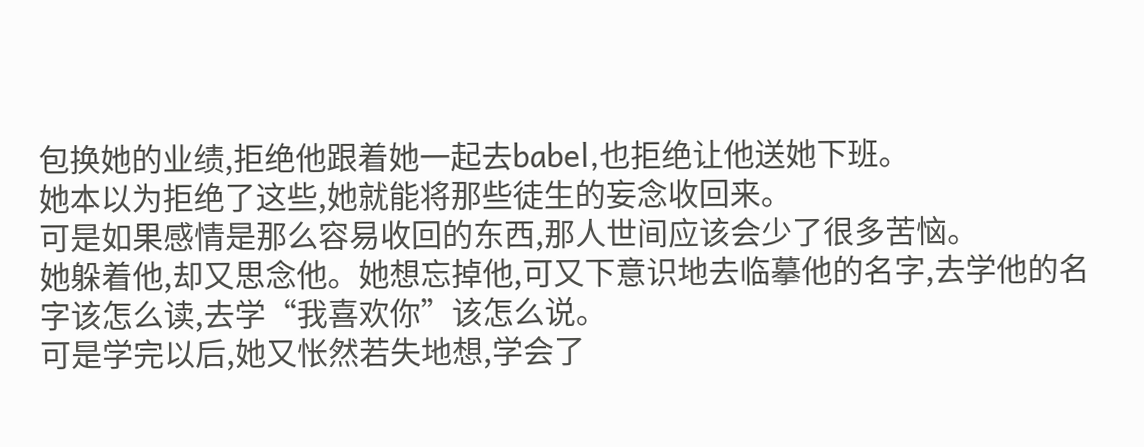包换她的业绩,拒绝他跟着她一起去babel,也拒绝让他送她下班。
她本以为拒绝了这些,她就能将那些徒生的妄念收回来。
可是如果感情是那么容易收回的东西,那人世间应该会少了很多苦恼。
她躲着他,却又思念他。她想忘掉他,可又下意识地去临摹他的名字,去学他的名字该怎么读,去学“我喜欢你”该怎么说。
可是学完以后,她又怅然若失地想,学会了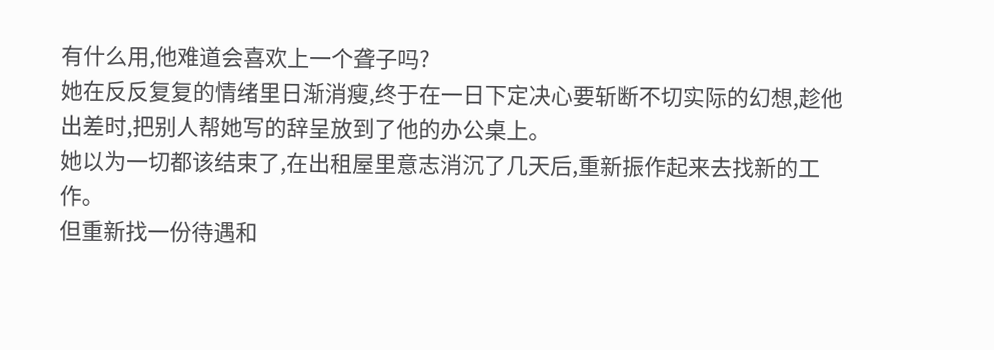有什么用,他难道会喜欢上一个聋子吗?
她在反反复复的情绪里日渐消瘦,终于在一日下定决心要斩断不切实际的幻想,趁他出差时,把别人帮她写的辞呈放到了他的办公桌上。
她以为一切都该结束了,在出租屋里意志消沉了几天后,重新振作起来去找新的工作。
但重新找一份待遇和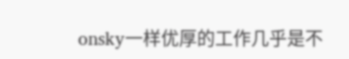onsky一样优厚的工作几乎是不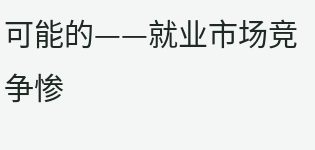可能的——就业市场竞争惨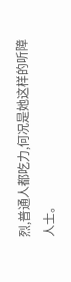烈,普通人都吃力,何况是她这样的听障人士。